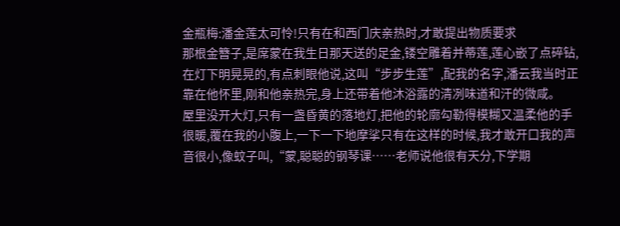金瓶梅:潘金莲太可怜!只有在和西门庆亲热时,才敢提出物质要求
那根金簪子,是席蒙在我生日那天送的足金,镂空雕着并蒂莲,莲心嵌了点碎钻,在灯下明晃晃的,有点刺眼他说,这叫“步步生莲”,配我的名字,潘云我当时正靠在他怀里,刚和他亲热完,身上还带着他沐浴露的清冽味道和汗的微咸。
屋里没开大灯,只有一盏昏黄的落地灯,把他的轮廓勾勒得模糊又温柔他的手很暖,覆在我的小腹上,一下一下地摩挲只有在这样的时候,我才敢开口我的声音很小,像蚊子叫,“蒙,聪聪的钢琴课……老师说他很有天分,下学期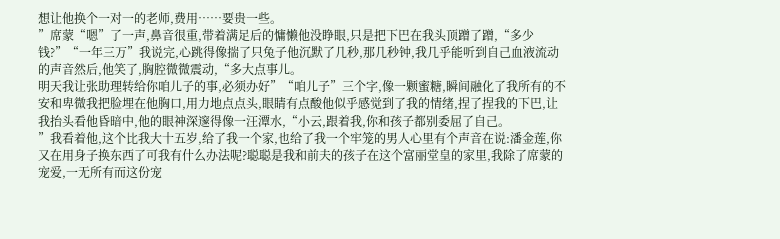想让他换个一对一的老师,费用……要贵一些。
”席蒙“嗯”了一声,鼻音很重,带着满足后的慵懒他没睁眼,只是把下巴在我头顶蹭了蹭,“多少钱?”“一年三万”我说完,心跳得像揣了只兔子他沉默了几秒,那几秒钟,我几乎能听到自己血液流动的声音然后,他笑了,胸腔微微震动,“多大点事儿。
明天我让张助理转给你咱儿子的事,必须办好”“咱儿子”三个字,像一颗蜜糖,瞬间融化了我所有的不安和卑微我把脸埋在他胸口,用力地点点头,眼睛有点酸他似乎感觉到了我的情绪,捏了捏我的下巴,让我抬头看他昏暗中,他的眼神深邃得像一汪潭水,“小云,跟着我,你和孩子都别委屈了自己。
”我看着他,这个比我大十五岁,给了我一个家,也给了我一个牢笼的男人心里有个声音在说:潘金莲,你又在用身子换东西了可我有什么办法呢?聪聪是我和前夫的孩子在这个富丽堂皇的家里,我除了席蒙的宠爱,一无所有而这份宠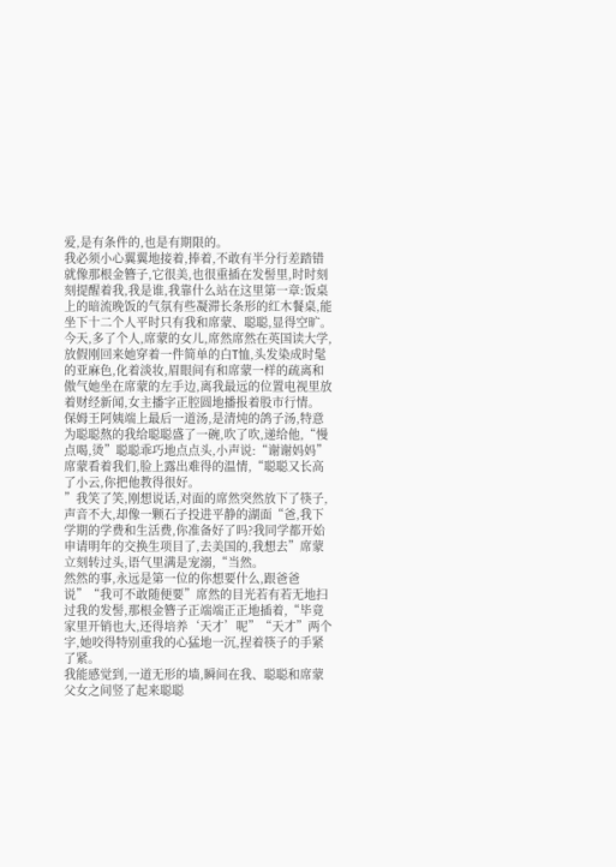爱,是有条件的,也是有期限的。
我必须小心翼翼地接着,捧着,不敢有半分行差踏错就像那根金簪子,它很美,也很重插在发髻里,时时刻刻提醒着我,我是谁,我靠什么站在这里第一章:饭桌上的暗流晚饭的气氛有些凝滞长条形的红木餐桌,能坐下十二个人平时只有我和席蒙、聪聪,显得空旷。
今天,多了个人,席蒙的女儿,席然席然在英国读大学,放假刚回来她穿着一件简单的白T恤,头发染成时髦的亚麻色,化着淡妆,眉眼间有和席蒙一样的疏离和傲气她坐在席蒙的左手边,离我最远的位置电视里放着财经新闻,女主播字正腔圆地播报着股市行情。
保姆王阿姨端上最后一道汤,是清炖的鸽子汤,特意为聪聪熬的我给聪聪盛了一碗,吹了吹,递给他,“慢点喝,烫”聪聪乖巧地点点头,小声说:“谢谢妈妈”席蒙看着我们,脸上露出难得的温情,“聪聪又长高了小云,你把他教得很好。
”我笑了笑,刚想说话,对面的席然突然放下了筷子,声音不大,却像一颗石子投进平静的湖面“爸,我下学期的学费和生活费,你准备好了吗?我同学都开始申请明年的交换生项目了,去美国的,我想去”席蒙立刻转过头,语气里满是宠溺,“当然。
然然的事,永远是第一位的你想要什么,跟爸爸说”“我可不敢随便要”席然的目光若有若无地扫过我的发髻,那根金簪子正端端正正地插着,“毕竟家里开销也大,还得培养‘天才’呢”“天才”两个字,她咬得特别重我的心猛地一沉,捏着筷子的手紧了紧。
我能感觉到,一道无形的墙,瞬间在我、聪聪和席蒙父女之间竖了起来聪聪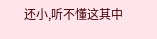还小,听不懂这其中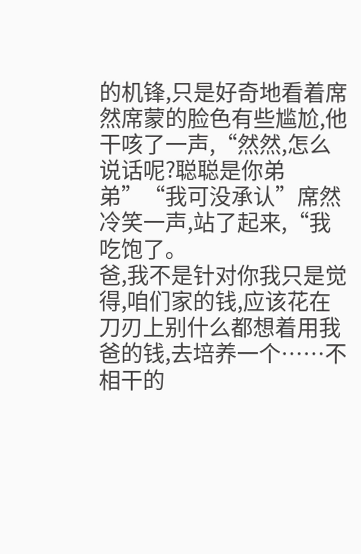的机锋,只是好奇地看着席然席蒙的脸色有些尴尬,他干咳了一声,“然然,怎么说话呢?聪聪是你弟弟”“我可没承认”席然冷笑一声,站了起来,“我吃饱了。
爸,我不是针对你我只是觉得,咱们家的钱,应该花在刀刃上别什么都想着用我爸的钱,去培养一个……不相干的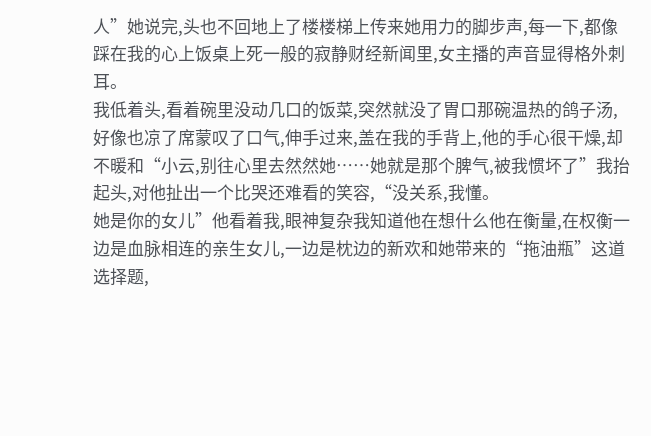人”她说完,头也不回地上了楼楼梯上传来她用力的脚步声,每一下,都像踩在我的心上饭桌上死一般的寂静财经新闻里,女主播的声音显得格外刺耳。
我低着头,看着碗里没动几口的饭菜,突然就没了胃口那碗温热的鸽子汤,好像也凉了席蒙叹了口气,伸手过来,盖在我的手背上,他的手心很干燥,却不暖和“小云,别往心里去然然她……她就是那个脾气,被我惯坏了”我抬起头,对他扯出一个比哭还难看的笑容,“没关系,我懂。
她是你的女儿”他看着我,眼神复杂我知道他在想什么他在衡量,在权衡一边是血脉相连的亲生女儿,一边是枕边的新欢和她带来的“拖油瓶”这道选择题,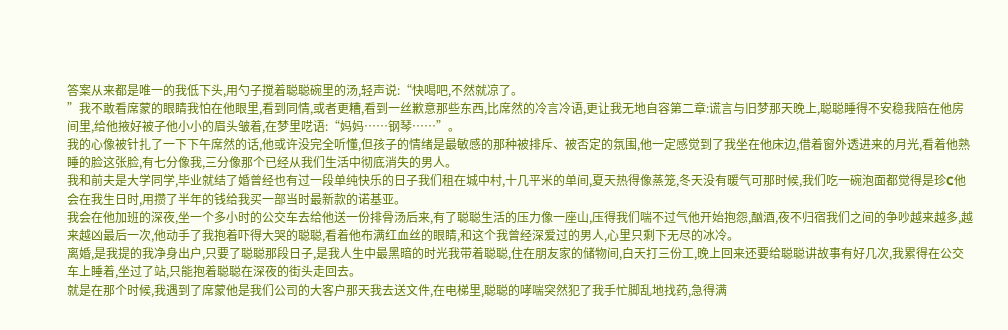答案从来都是唯一的我低下头,用勺子搅着聪聪碗里的汤,轻声说:“快喝吧,不然就凉了。
”我不敢看席蒙的眼睛我怕在他眼里,看到同情,或者更糟,看到一丝歉意那些东西,比席然的冷言冷语,更让我无地自容第二章:谎言与旧梦那天晚上,聪聪睡得不安稳我陪在他房间里,给他掖好被子他小小的眉头皱着,在梦里呓语:“妈妈……钢琴……”。
我的心像被针扎了一下下午席然的话,他或许没完全听懂,但孩子的情绪是最敏感的那种被排斥、被否定的氛围,他一定感觉到了我坐在他床边,借着窗外透进来的月光,看着他熟睡的脸这张脸,有七分像我,三分像那个已经从我们生活中彻底消失的男人。
我和前夫是大学同学,毕业就结了婚曾经也有过一段单纯快乐的日子我们租在城中村,十几平米的单间,夏天热得像蒸笼,冬天没有暖气可那时候,我们吃一碗泡面都觉得是珍C他会在我生日时,用攒了半年的钱给我买一部当时最新款的诺基亚。
我会在他加班的深夜,坐一个多小时的公交车去给他送一份排骨汤后来,有了聪聪生活的压力像一座山,压得我们喘不过气他开始抱怨,酗酒,夜不归宿我们之间的争吵越来越多,越来越凶最后一次,他动手了我抱着吓得大哭的聪聪,看着他布满红血丝的眼睛,和这个我曾经深爱过的男人,心里只剩下无尽的冰冷。
离婚,是我提的我净身出户,只要了聪聪那段日子,是我人生中最黑暗的时光我带着聪聪,住在朋友家的储物间,白天打三份工,晚上回来还要给聪聪讲故事有好几次,我累得在公交车上睡着,坐过了站,只能抱着聪聪在深夜的街头走回去。
就是在那个时候,我遇到了席蒙他是我们公司的大客户那天我去送文件,在电梯里,聪聪的哮喘突然犯了我手忙脚乱地找药,急得满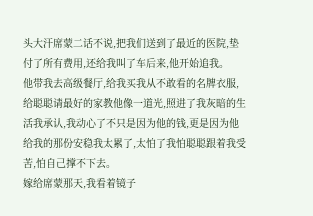头大汗席蒙二话不说,把我们送到了最近的医院,垫付了所有费用,还给我叫了车后来,他开始追我。
他带我去高级餐厅,给我买我从不敢看的名牌衣服,给聪聪请最好的家教他像一道光,照进了我灰暗的生活我承认,我动心了不只是因为他的钱,更是因为他给我的那份安稳我太累了,太怕了我怕聪聪跟着我受苦,怕自己撑不下去。
嫁给席蒙那天,我看着镜子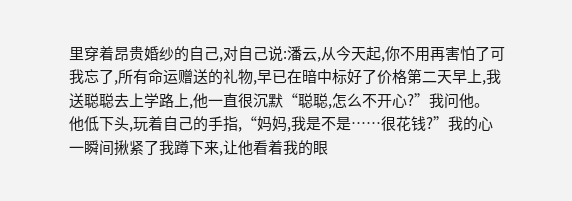里穿着昂贵婚纱的自己,对自己说:潘云,从今天起,你不用再害怕了可我忘了,所有命运赠送的礼物,早已在暗中标好了价格第二天早上,我送聪聪去上学路上,他一直很沉默“聪聪,怎么不开心?”我问他。
他低下头,玩着自己的手指,“妈妈,我是不是……很花钱?”我的心一瞬间揪紧了我蹲下来,让他看着我的眼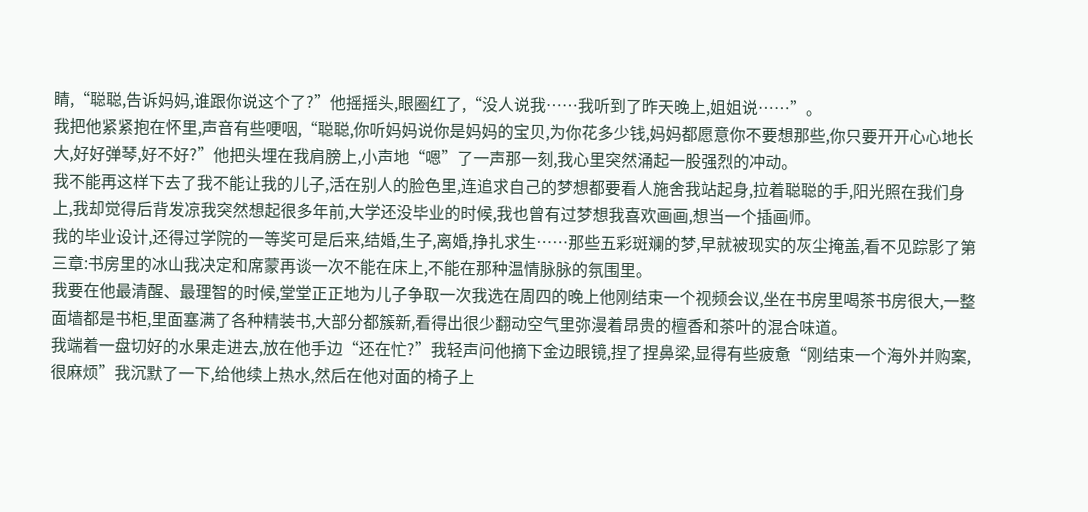睛,“聪聪,告诉妈妈,谁跟你说这个了?”他摇摇头,眼圈红了,“没人说我……我听到了昨天晚上,姐姐说……”。
我把他紧紧抱在怀里,声音有些哽咽,“聪聪,你听妈妈说你是妈妈的宝贝,为你花多少钱,妈妈都愿意你不要想那些,你只要开开心心地长大,好好弹琴,好不好?”他把头埋在我肩膀上,小声地“嗯”了一声那一刻,我心里突然涌起一股强烈的冲动。
我不能再这样下去了我不能让我的儿子,活在别人的脸色里,连追求自己的梦想都要看人施舍我站起身,拉着聪聪的手,阳光照在我们身上,我却觉得后背发凉我突然想起很多年前,大学还没毕业的时候,我也曾有过梦想我喜欢画画,想当一个插画师。
我的毕业设计,还得过学院的一等奖可是后来,结婚,生子,离婚,挣扎求生……那些五彩斑斓的梦,早就被现实的灰尘掩盖,看不见踪影了第三章:书房里的冰山我决定和席蒙再谈一次不能在床上,不能在那种温情脉脉的氛围里。
我要在他最清醒、最理智的时候,堂堂正正地为儿子争取一次我选在周四的晚上他刚结束一个视频会议,坐在书房里喝茶书房很大,一整面墙都是书柜,里面塞满了各种精装书,大部分都簇新,看得出很少翻动空气里弥漫着昂贵的檀香和茶叶的混合味道。
我端着一盘切好的水果走进去,放在他手边“还在忙?”我轻声问他摘下金边眼镜,捏了捏鼻梁,显得有些疲惫“刚结束一个海外并购案,很麻烦”我沉默了一下,给他续上热水,然后在他对面的椅子上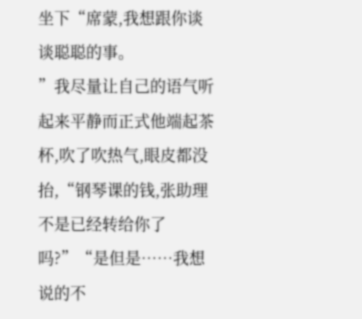坐下“席蒙,我想跟你谈谈聪聪的事。
”我尽量让自己的语气听起来平静而正式他端起茶杯,吹了吹热气,眼皮都没抬,“钢琴课的钱,张助理不是已经转给你了吗?”“是但是……我想说的不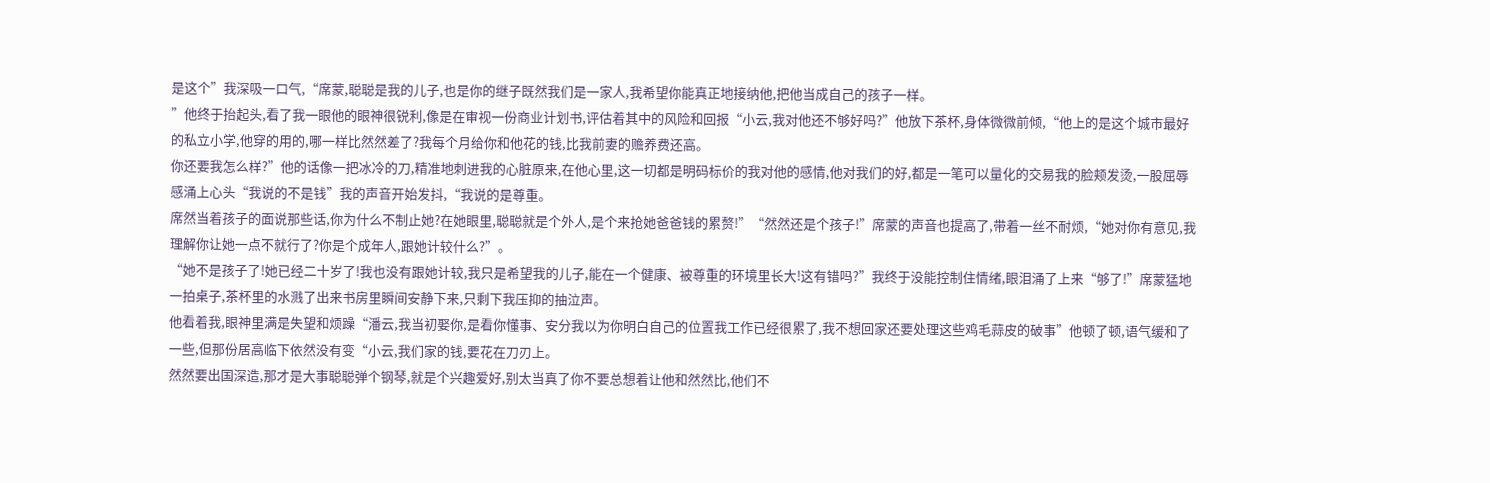是这个”我深吸一口气,“席蒙,聪聪是我的儿子,也是你的继子既然我们是一家人,我希望你能真正地接纳他,把他当成自己的孩子一样。
”他终于抬起头,看了我一眼他的眼神很锐利,像是在审视一份商业计划书,评估着其中的风险和回报“小云,我对他还不够好吗?”他放下茶杯,身体微微前倾,“他上的是这个城市最好的私立小学,他穿的用的,哪一样比然然差了?我每个月给你和他花的钱,比我前妻的赡养费还高。
你还要我怎么样?”他的话像一把冰冷的刀,精准地刺进我的心脏原来,在他心里,这一切都是明码标价的我对他的感情,他对我们的好,都是一笔可以量化的交易我的脸颊发烫,一股屈辱感涌上心头“我说的不是钱”我的声音开始发抖,“我说的是尊重。
席然当着孩子的面说那些话,你为什么不制止她?在她眼里,聪聪就是个外人,是个来抢她爸爸钱的累赘!”“然然还是个孩子!”席蒙的声音也提高了,带着一丝不耐烦,“她对你有意见,我理解你让她一点不就行了?你是个成年人,跟她计较什么?”。
“她不是孩子了!她已经二十岁了!我也没有跟她计较,我只是希望我的儿子,能在一个健康、被尊重的环境里长大!这有错吗?”我终于没能控制住情绪,眼泪涌了上来“够了!”席蒙猛地一拍桌子,茶杯里的水溅了出来书房里瞬间安静下来,只剩下我压抑的抽泣声。
他看着我,眼神里满是失望和烦躁“潘云,我当初娶你,是看你懂事、安分我以为你明白自己的位置我工作已经很累了,我不想回家还要处理这些鸡毛蒜皮的破事”他顿了顿,语气缓和了一些,但那份居高临下依然没有变“小云,我们家的钱,要花在刀刃上。
然然要出国深造,那才是大事聪聪弹个钢琴,就是个兴趣爱好,别太当真了你不要总想着让他和然然比,他们不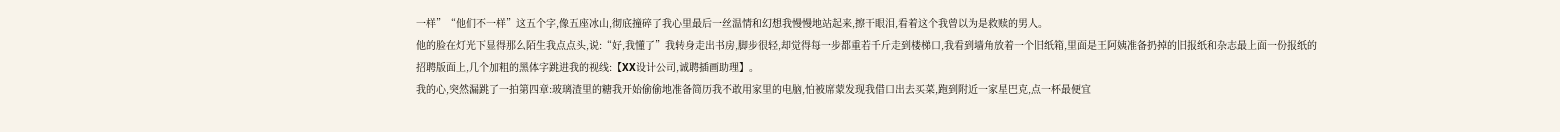一样”“他们不一样”这五个字,像五座冰山,彻底撞碎了我心里最后一丝温情和幻想我慢慢地站起来,擦干眼泪,看着这个我曾以为是救赎的男人。
他的脸在灯光下显得那么陌生我点点头,说:“好,我懂了”我转身走出书房,脚步很轻,却觉得每一步都重若千斤走到楼梯口,我看到墙角放着一个旧纸箱,里面是王阿姨准备扔掉的旧报纸和杂志最上面一份报纸的招聘版面上,几个加粗的黑体字跳进我的视线:【XX设计公司,诚聘插画助理】。
我的心,突然漏跳了一拍第四章:玻璃渣里的糖我开始偷偷地准备简历我不敢用家里的电脑,怕被席蒙发现我借口出去买菜,跑到附近一家星巴克,点一杯最便宜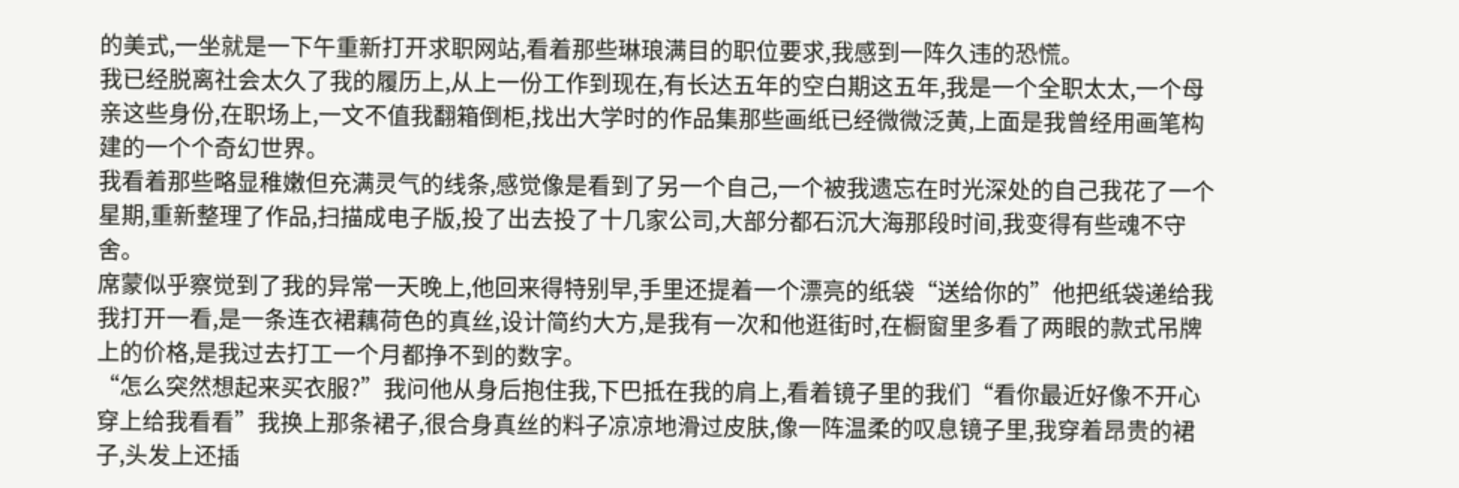的美式,一坐就是一下午重新打开求职网站,看着那些琳琅满目的职位要求,我感到一阵久违的恐慌。
我已经脱离社会太久了我的履历上,从上一份工作到现在,有长达五年的空白期这五年,我是一个全职太太,一个母亲这些身份,在职场上,一文不值我翻箱倒柜,找出大学时的作品集那些画纸已经微微泛黄,上面是我曾经用画笔构建的一个个奇幻世界。
我看着那些略显稚嫩但充满灵气的线条,感觉像是看到了另一个自己,一个被我遗忘在时光深处的自己我花了一个星期,重新整理了作品,扫描成电子版,投了出去投了十几家公司,大部分都石沉大海那段时间,我变得有些魂不守舍。
席蒙似乎察觉到了我的异常一天晚上,他回来得特别早,手里还提着一个漂亮的纸袋“送给你的”他把纸袋递给我我打开一看,是一条连衣裙藕荷色的真丝,设计简约大方,是我有一次和他逛街时,在橱窗里多看了两眼的款式吊牌上的价格,是我过去打工一个月都挣不到的数字。
“怎么突然想起来买衣服?”我问他从身后抱住我,下巴抵在我的肩上,看着镜子里的我们“看你最近好像不开心穿上给我看看”我换上那条裙子,很合身真丝的料子凉凉地滑过皮肤,像一阵温柔的叹息镜子里,我穿着昂贵的裙子,头发上还插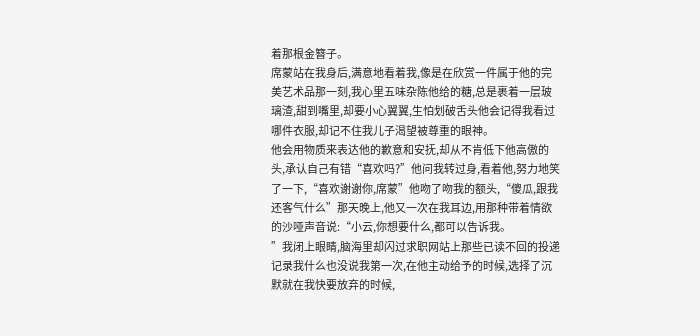着那根金簪子。
席蒙站在我身后,满意地看着我,像是在欣赏一件属于他的完美艺术品那一刻,我心里五味杂陈他给的糖,总是裹着一层玻璃渣,甜到嘴里,却要小心翼翼,生怕划破舌头他会记得我看过哪件衣服,却记不住我儿子渴望被尊重的眼神。
他会用物质来表达他的歉意和安抚,却从不肯低下他高傲的头,承认自己有错“喜欢吗?”他问我转过身,看着他,努力地笑了一下,“喜欢谢谢你,席蒙”他吻了吻我的额头,“傻瓜,跟我还客气什么”那天晚上,他又一次在我耳边,用那种带着情欲的沙哑声音说:“小云,你想要什么,都可以告诉我。
”我闭上眼睛,脑海里却闪过求职网站上那些已读不回的投递记录我什么也没说我第一次,在他主动给予的时候,选择了沉默就在我快要放弃的时候,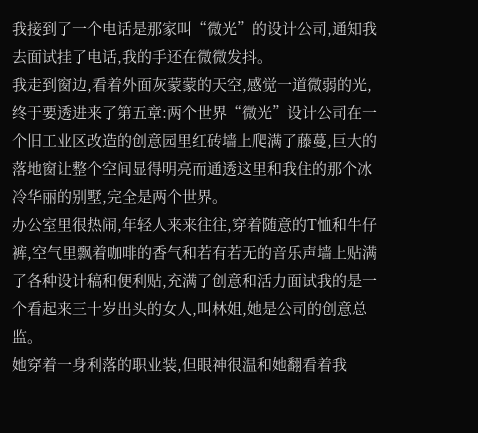我接到了一个电话是那家叫“微光”的设计公司,通知我去面试挂了电话,我的手还在微微发抖。
我走到窗边,看着外面灰蒙蒙的天空,感觉一道微弱的光,终于要透进来了第五章:两个世界“微光”设计公司在一个旧工业区改造的创意园里红砖墙上爬满了藤蔓,巨大的落地窗让整个空间显得明亮而通透这里和我住的那个冰冷华丽的别墅,完全是两个世界。
办公室里很热闹,年轻人来来往往,穿着随意的T恤和牛仔裤,空气里飘着咖啡的香气和若有若无的音乐声墙上贴满了各种设计稿和便利贴,充满了创意和活力面试我的是一个看起来三十岁出头的女人,叫林姐,她是公司的创意总监。
她穿着一身利落的职业装,但眼神很温和她翻看着我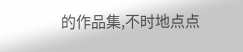的作品集,不时地点点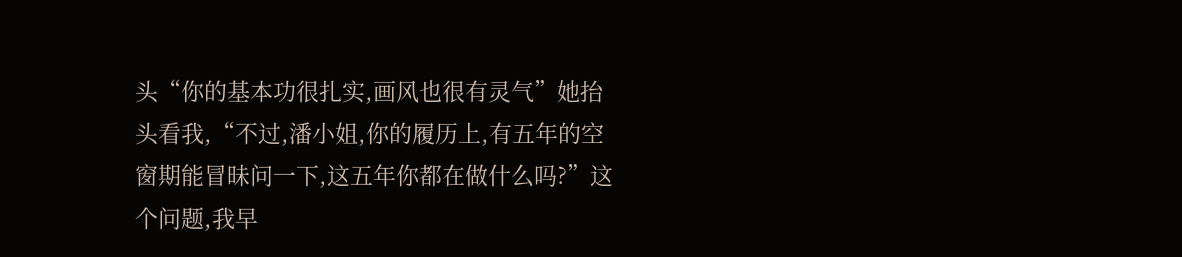头“你的基本功很扎实,画风也很有灵气”她抬头看我,“不过,潘小姐,你的履历上,有五年的空窗期能冒昧问一下,这五年你都在做什么吗?”这个问题,我早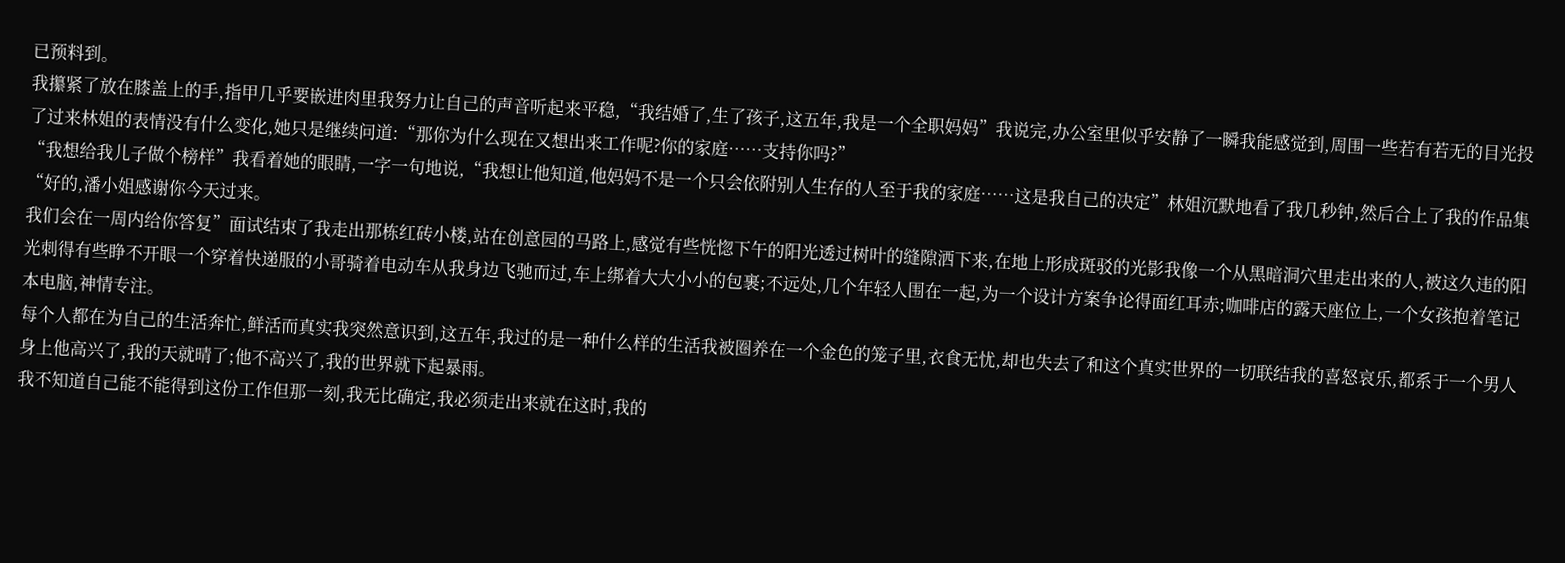已预料到。
我攥紧了放在膝盖上的手,指甲几乎要嵌进肉里我努力让自己的声音听起来平稳,“我结婚了,生了孩子,这五年,我是一个全职妈妈”我说完,办公室里似乎安静了一瞬我能感觉到,周围一些若有若无的目光投了过来林姐的表情没有什么变化,她只是继续问道:“那你为什么现在又想出来工作呢?你的家庭……支持你吗?”
“我想给我儿子做个榜样”我看着她的眼睛,一字一句地说,“我想让他知道,他妈妈不是一个只会依附别人生存的人至于我的家庭……这是我自己的决定”林姐沉默地看了我几秒钟,然后合上了我的作品集“好的,潘小姐感谢你今天过来。
我们会在一周内给你答复”面试结束了我走出那栋红砖小楼,站在创意园的马路上,感觉有些恍惚下午的阳光透过树叶的缝隙洒下来,在地上形成斑驳的光影我像一个从黑暗洞穴里走出来的人,被这久违的阳光刺得有些睁不开眼一个穿着快递服的小哥骑着电动车从我身边飞驰而过,车上绑着大大小小的包裹;不远处,几个年轻人围在一起,为一个设计方案争论得面红耳赤;咖啡店的露天座位上,一个女孩抱着笔记本电脑,神情专注。
每个人都在为自己的生活奔忙,鲜活而真实我突然意识到,这五年,我过的是一种什么样的生活我被圈养在一个金色的笼子里,衣食无忧,却也失去了和这个真实世界的一切联结我的喜怒哀乐,都系于一个男人身上他高兴了,我的天就晴了;他不高兴了,我的世界就下起暴雨。
我不知道自己能不能得到这份工作但那一刻,我无比确定,我必须走出来就在这时,我的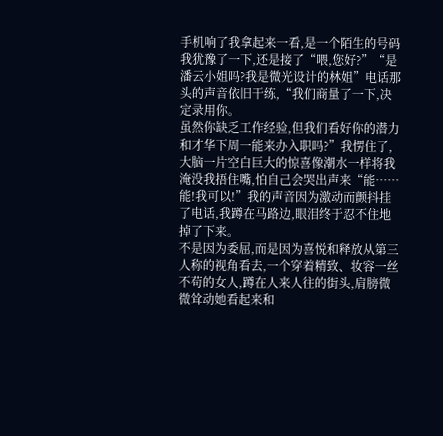手机响了我拿起来一看,是一个陌生的号码我犹豫了一下,还是接了“喂,您好?”“是潘云小姐吗?我是微光设计的林姐”电话那头的声音依旧干练,“我们商量了一下,决定录用你。
虽然你缺乏工作经验,但我们看好你的潜力和才华下周一能来办入职吗?”我愣住了,大脑一片空白巨大的惊喜像潮水一样将我淹没我捂住嘴,怕自己会哭出声来“能……能!我可以!”我的声音因为激动而颤抖挂了电话,我蹲在马路边,眼泪终于忍不住地掉了下来。
不是因为委屈,而是因为喜悦和释放从第三人称的视角看去,一个穿着精致、妆容一丝不苟的女人,蹲在人来人往的街头,肩膀微微耸动她看起来和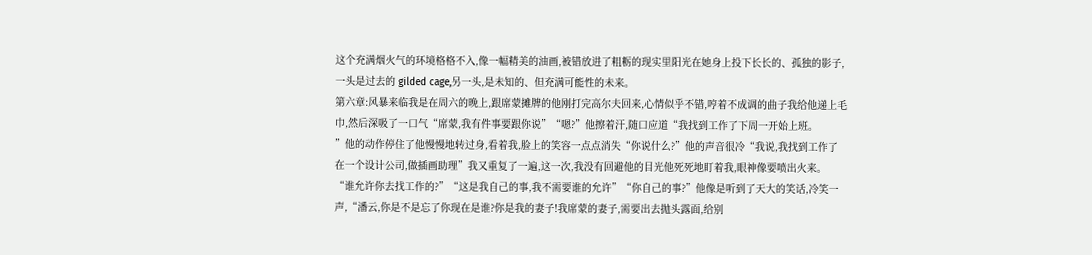这个充满烟火气的环境格格不入,像一幅精美的油画,被错放进了粗粝的现实里阳光在她身上投下长长的、孤独的影子,一头是过去的 gilded cage,另一头,是未知的、但充满可能性的未来。
第六章:风暴来临我是在周六的晚上,跟席蒙摊牌的他刚打完高尔夫回来,心情似乎不错,哼着不成调的曲子我给他递上毛巾,然后深吸了一口气“席蒙,我有件事要跟你说”“嗯?”他擦着汗,随口应道“我找到工作了下周一开始上班。
”他的动作停住了他慢慢地转过身,看着我,脸上的笑容一点点消失“你说什么?”他的声音很冷“我说,我找到工作了在一个设计公司,做插画助理”我又重复了一遍,这一次,我没有回避他的目光他死死地盯着我,眼神像要喷出火来。
“谁允许你去找工作的?”“这是我自己的事,我不需要谁的允许”“你自己的事?”他像是听到了天大的笑话,冷笑一声,“潘云,你是不是忘了你现在是谁?你是我的妻子!我席蒙的妻子,需要出去抛头露面,给别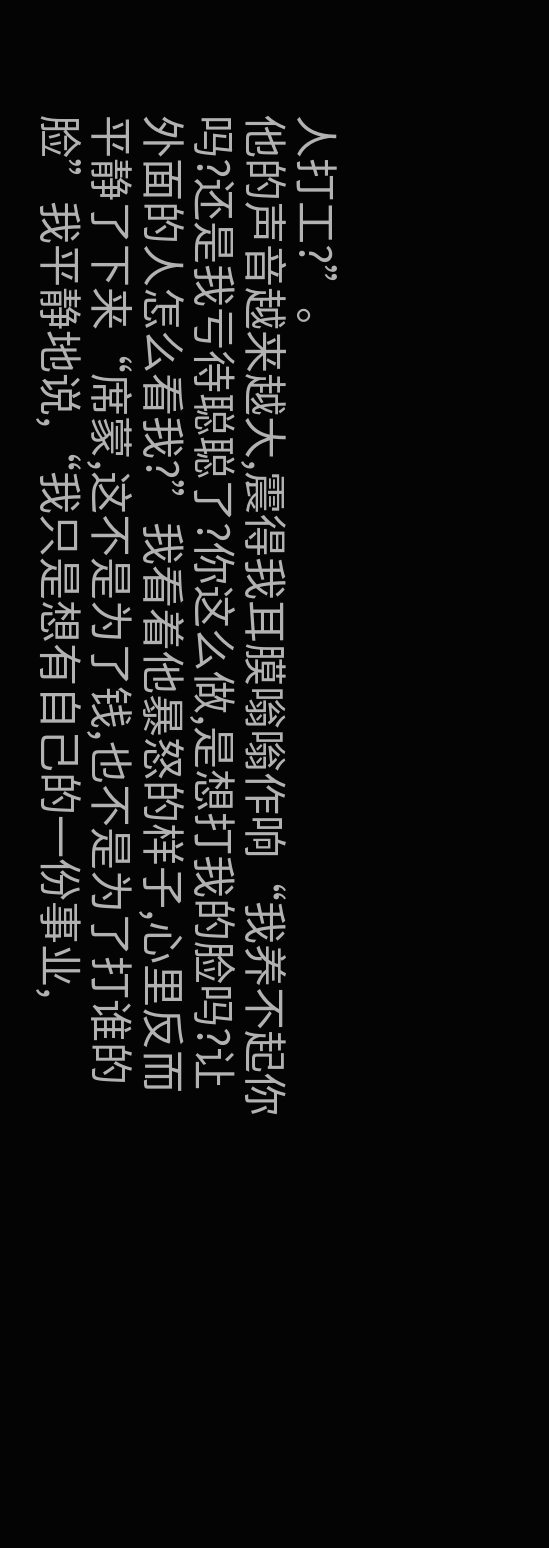人打工?”。
他的声音越来越大,震得我耳膜嗡嗡作响“我养不起你吗?还是我亏待聪聪了?你这么做,是想打我的脸吗?让外面的人怎么看我?”我看着他暴怒的样子,心里反而平静了下来“席蒙,这不是为了钱,也不是为了打谁的脸”我平静地说,“我只是想有自己的一份事业,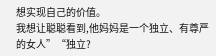想实现自己的价值。
我想让聪聪看到,他妈妈是一个独立、有尊严的女人”“独立?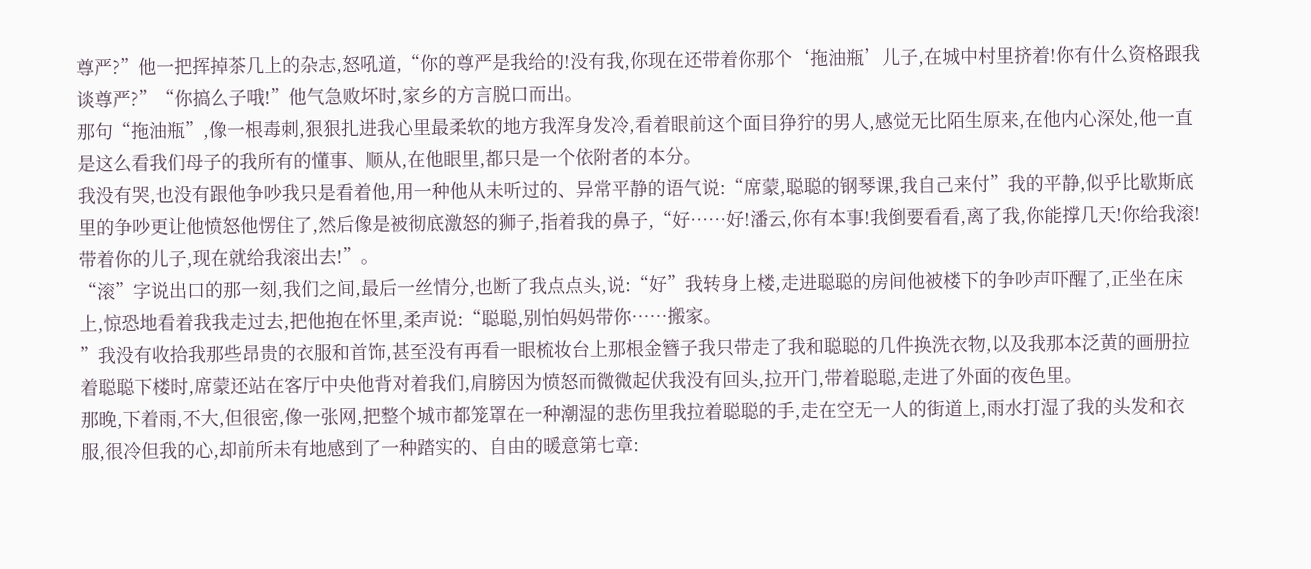尊严?”他一把挥掉茶几上的杂志,怒吼道,“你的尊严是我给的!没有我,你现在还带着你那个‘拖油瓶’儿子,在城中村里挤着!你有什么资格跟我谈尊严?”“你搞么子哦!”他气急败坏时,家乡的方言脱口而出。
那句“拖油瓶”,像一根毒刺,狠狠扎进我心里最柔软的地方我浑身发冷,看着眼前这个面目狰狞的男人,感觉无比陌生原来,在他内心深处,他一直是这么看我们母子的我所有的懂事、顺从,在他眼里,都只是一个依附者的本分。
我没有哭,也没有跟他争吵我只是看着他,用一种他从未听过的、异常平静的语气说:“席蒙,聪聪的钢琴课,我自己来付”我的平静,似乎比歇斯底里的争吵更让他愤怒他愣住了,然后像是被彻底激怒的狮子,指着我的鼻子,“好……好!潘云,你有本事!我倒要看看,离了我,你能撑几天!你给我滚!带着你的儿子,现在就给我滚出去!”。
“滚”字说出口的那一刻,我们之间,最后一丝情分,也断了我点点头,说:“好”我转身上楼,走进聪聪的房间他被楼下的争吵声吓醒了,正坐在床上,惊恐地看着我我走过去,把他抱在怀里,柔声说:“聪聪,别怕妈妈带你……搬家。
”我没有收拾我那些昂贵的衣服和首饰,甚至没有再看一眼梳妆台上那根金簪子我只带走了我和聪聪的几件换洗衣物,以及我那本泛黄的画册拉着聪聪下楼时,席蒙还站在客厅中央他背对着我们,肩膀因为愤怒而微微起伏我没有回头,拉开门,带着聪聪,走进了外面的夜色里。
那晚,下着雨,不大,但很密,像一张网,把整个城市都笼罩在一种潮湿的悲伤里我拉着聪聪的手,走在空无一人的街道上,雨水打湿了我的头发和衣服,很冷但我的心,却前所未有地感到了一种踏实的、自由的暖意第七章: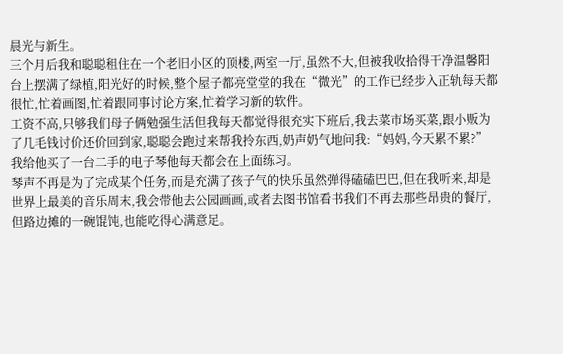晨光与新生。
三个月后我和聪聪租住在一个老旧小区的顶楼,两室一厅,虽然不大,但被我收拾得干净温馨阳台上摆满了绿植,阳光好的时候,整个屋子都亮堂堂的我在“微光”的工作已经步入正轨每天都很忙,忙着画图,忙着跟同事讨论方案,忙着学习新的软件。
工资不高,只够我们母子俩勉强生活但我每天都觉得很充实下班后,我去菜市场买菜,跟小贩为了几毛钱讨价还价回到家,聪聪会跑过来帮我拎东西,奶声奶气地问我:“妈妈,今天累不累?”我给他买了一台二手的电子琴他每天都会在上面练习。
琴声不再是为了完成某个任务,而是充满了孩子气的快乐虽然弹得磕磕巴巴,但在我听来,却是世界上最美的音乐周末,我会带他去公园画画,或者去图书馆看书我们不再去那些昂贵的餐厅,但路边摊的一碗馄饨,也能吃得心满意足。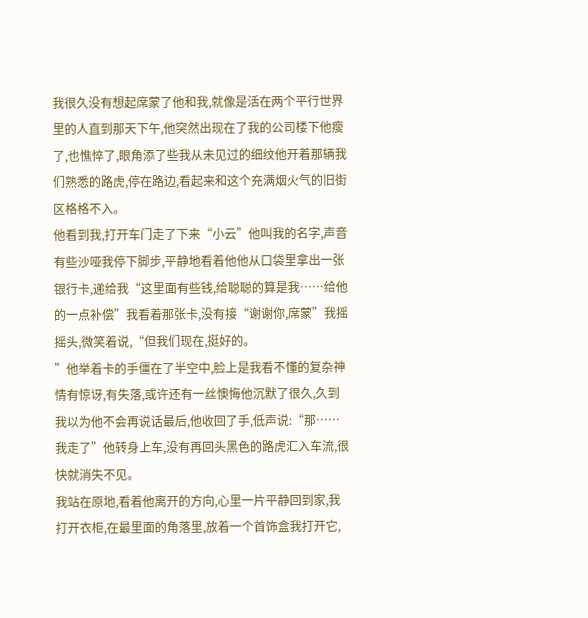我很久没有想起席蒙了他和我,就像是活在两个平行世界里的人直到那天下午,他突然出现在了我的公司楼下他瘦了,也憔悴了,眼角添了些我从未见过的细纹他开着那辆我们熟悉的路虎,停在路边,看起来和这个充满烟火气的旧街区格格不入。
他看到我,打开车门走了下来“小云”他叫我的名字,声音有些沙哑我停下脚步,平静地看着他他从口袋里拿出一张银行卡,递给我“这里面有些钱,给聪聪的算是我……给他的一点补偿”我看着那张卡,没有接“谢谢你,席蒙”我摇摇头,微笑着说,“但我们现在,挺好的。
”他举着卡的手僵在了半空中,脸上是我看不懂的复杂神情有惊讶,有失落,或许还有一丝懊悔他沉默了很久,久到我以为他不会再说话最后,他收回了手,低声说:“那……我走了”他转身上车,没有再回头黑色的路虎汇入车流,很快就消失不见。
我站在原地,看着他离开的方向,心里一片平静回到家,我打开衣柜,在最里面的角落里,放着一个首饰盒我打开它,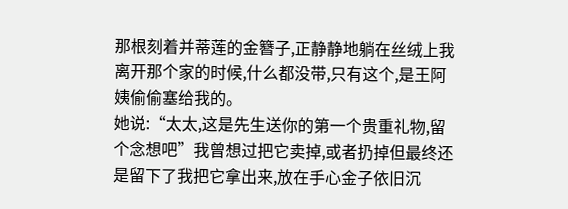那根刻着并蒂莲的金簪子,正静静地躺在丝绒上我离开那个家的时候,什么都没带,只有这个,是王阿姨偷偷塞给我的。
她说:“太太,这是先生送你的第一个贵重礼物,留个念想吧”我曾想过把它卖掉,或者扔掉但最终还是留下了我把它拿出来,放在手心金子依旧沉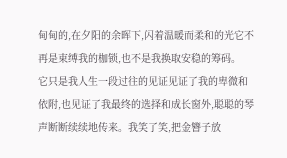甸甸的,在夕阳的余晖下,闪着温暖而柔和的光它不再是束缚我的枷锁,也不是我换取安稳的筹码。
它只是我人生一段过往的见证见证了我的卑微和依附,也见证了我最终的选择和成长窗外,聪聪的琴声断断续续地传来。我笑了笑,把金簪子放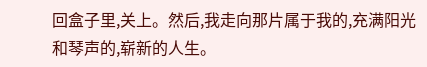回盒子里,关上。然后,我走向那片属于我的,充满阳光和琴声的,崭新的人生。